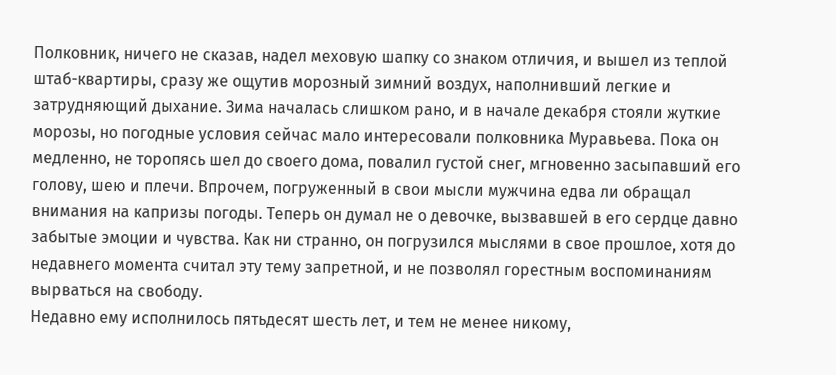Полковник, ничего не сказав, надел меховую шапку со знаком отличия, и вышел из теплой штаб-квартиры, сразу же ощутив морозный зимний воздух, наполнивший легкие и затрудняющий дыхание. Зима началась слишком рано, и в начале декабря стояли жуткие морозы, но погодные условия сейчас мало интересовали полковника Муравьева. Пока он медленно, не торопясь шел до своего дома, повалил густой снег, мгновенно засыпавший его голову, шею и плечи. Впрочем, погруженный в свои мысли мужчина едва ли обращал внимания на капризы погоды. Теперь он думал не о девочке, вызвавшей в его сердце давно забытые эмоции и чувства. Как ни странно, он погрузился мыслями в свое прошлое, хотя до недавнего момента считал эту тему запретной, и не позволял горестным воспоминаниям вырваться на свободу.
Недавно ему исполнилось пятьдесят шесть лет, и тем не менее никому,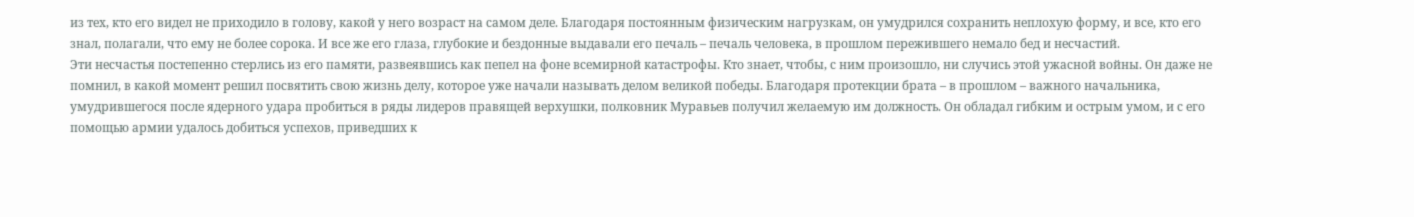из тех, кто его видел не приходило в голову, какой у него возраст на самом деле. Благодаря постоянным физическим нагрузкам, он умудрился сохранить неплохую форму, и все, кто его знал, полагали, что ему не более сорока. И все же его глаза, глубокие и бездонные выдавали его печаль – печаль человека, в прошлом пережившего немало бед и несчастий.
Эти несчастья постепенно стерлись из его памяти, развеявшись как пепел на фоне всемирной катастрофы. Кто знает, чтобы, с ним произошло, ни случись этой ужасной войны. Он даже не помнил, в какой момент решил посвятить свою жизнь делу, которое уже начали называть делом великой победы. Благодаря протекции брата – в прошлом – важного начальника, умудрившегося после ядерного удара пробиться в ряды лидеров правящей верхушки, полковник Муравьев получил желаемую им должность. Он обладал гибким и острым умом, и с его помощью армии удалось добиться успехов, приведших к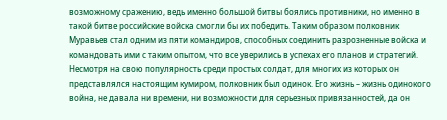возможному сражению, ведь именно большой битвы боялись противники, но именно в такой битве российские войска смогли бы их победить. Таким образом полковник Муравьев стал одним из пяти командиров, способных соединить разрозненные войска и командовать ими с таким опытом, что все уверились в успехах его планов и стратегий.
Несмотря на свою популярность среди простых солдат, для многих из которых он представлялся настоящим кумиром, полковник был одинок. Его жизнь – жизнь одинокого война, не давала ни времени, ни возможности для серьезных привязанностей, да он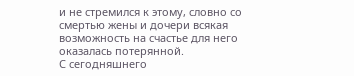и не стремился к этому, словно со смертью жены и дочери всякая возможность на счастье для него оказалась потерянной.
С сегодняшнего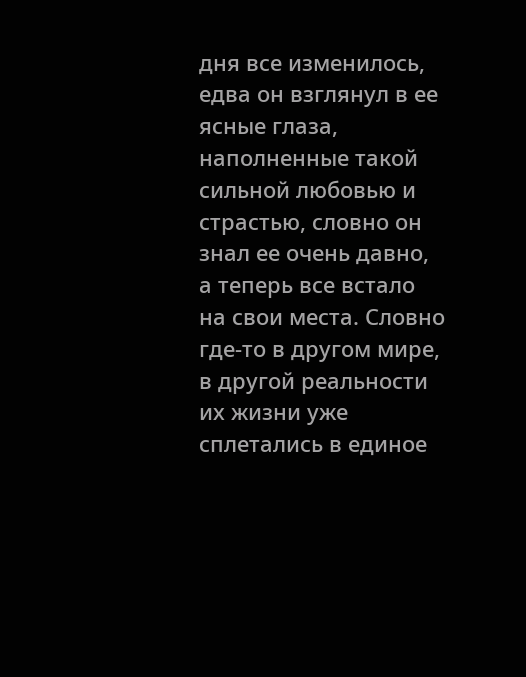дня все изменилось, едва он взглянул в ее ясные глаза, наполненные такой сильной любовью и страстью, словно он знал ее очень давно, а теперь все встало на свои места. Словно где-то в другом мире, в другой реальности их жизни уже сплетались в единое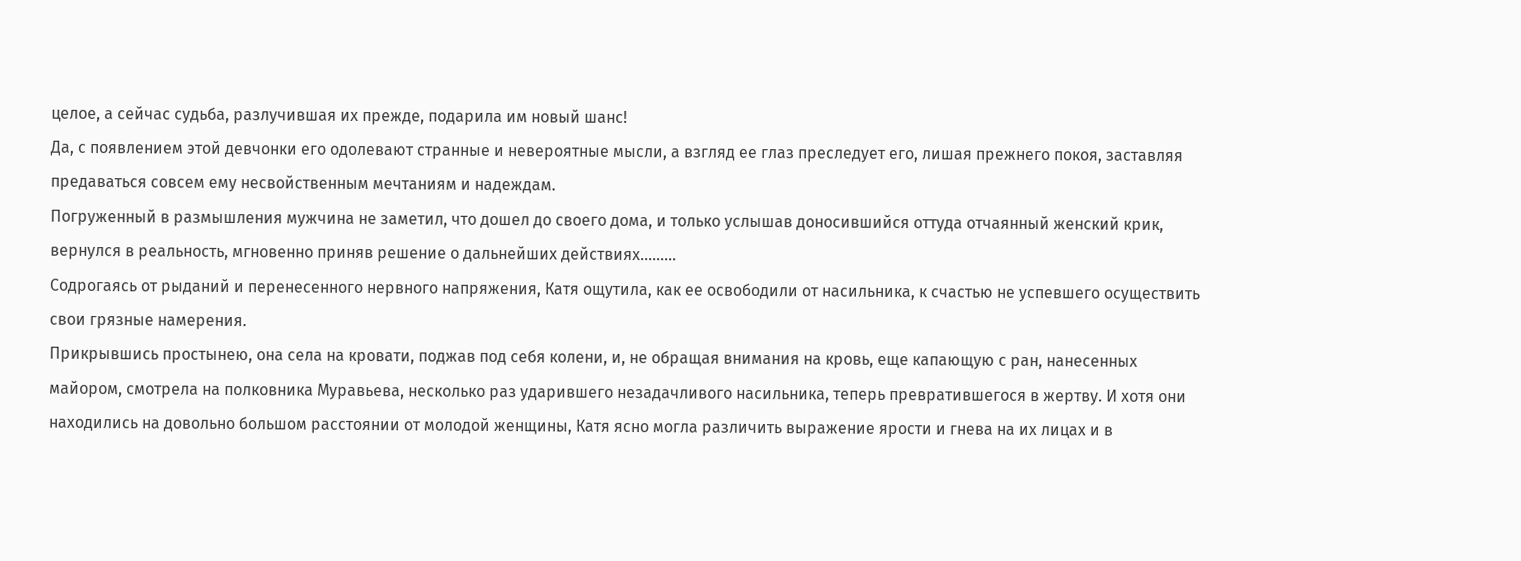целое, а сейчас судьба, разлучившая их прежде, подарила им новый шанс!
Да, с появлением этой девчонки его одолевают странные и невероятные мысли, а взгляд ее глаз преследует его, лишая прежнего покоя, заставляя предаваться совсем ему несвойственным мечтаниям и надеждам.
Погруженный в размышления мужчина не заметил, что дошел до своего дома, и только услышав доносившийся оттуда отчаянный женский крик, вернулся в реальность, мгновенно приняв решение о дальнейших действиях………
Содрогаясь от рыданий и перенесенного нервного напряжения, Катя ощутила, как ее освободили от насильника, к счастью не успевшего осуществить свои грязные намерения.
Прикрывшись простынею, она села на кровати, поджав под себя колени, и, не обращая внимания на кровь, еще капающую с ран, нанесенных майором, смотрела на полковника Муравьева, несколько раз ударившего незадачливого насильника, теперь превратившегося в жертву. И хотя они находились на довольно большом расстоянии от молодой женщины, Катя ясно могла различить выражение ярости и гнева на их лицах и в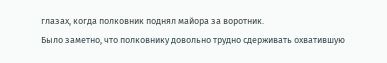глазах, когда полковник поднял майора за воротник.
Было заметно, что полковнику довольно трудно сдерживать охватившую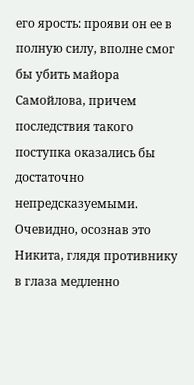его ярость: прояви он ее в полную силу, вполне смог бы убить майора Самойлова, причем последствия такого поступка оказались бы достаточно непредсказуемыми. Очевидно, осознав это Никита, глядя противнику в глаза медленно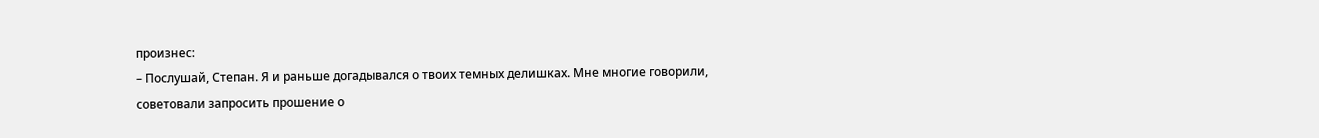произнес:
– Послушай, Степан. Я и раньше догадывался о твоих темных делишках. Мне многие говорили, советовали запросить прошение о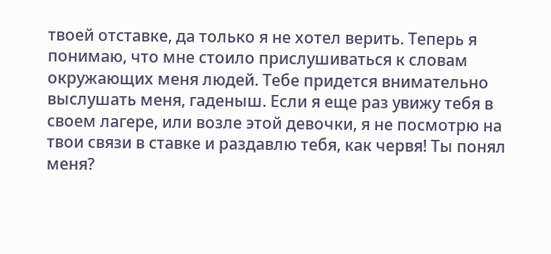твоей отставке, да только я не хотел верить. Теперь я понимаю, что мне стоило прислушиваться к словам окружающих меня людей. Тебе придется внимательно выслушать меня, гаденыш. Если я еще раз увижу тебя в своем лагере, или возле этой девочки, я не посмотрю на твои связи в ставке и раздавлю тебя, как червя! Ты понял меня?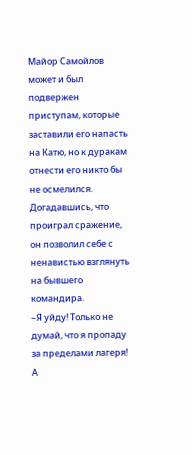Майор Самойлов может и был подвержен приступам, которые заставили его напасть на Катю, но к дуракам отнести его никто бы не осмелился. Догадавшись, что проиграл сражение, он позволил себе с ненавистью взглянуть на бывшего командира.
–Я уйду! Только не думай, что я пропаду за пределами лагеря! А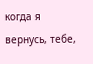когда я вернусь, тебе,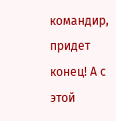командир, придет конец! А с этой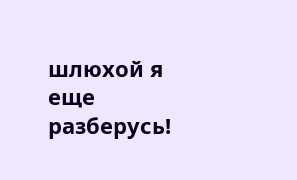шлюхой я еще разберусь!